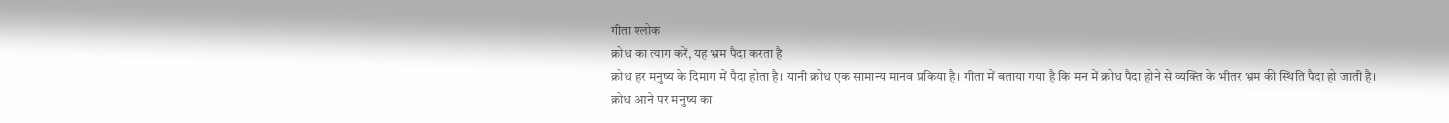गीता श्लोक
क्रोध का त्याग करें, यह भ्रम पैदा करता है
क्रोध हर मनुष्य के दिमाग में पैदा होता है। यानी क्रोध एक सामान्य मानव प्रकिया है। गीता में बताया गया है कि मन में क्रोध पैदा होने से व्यक्ति के भीतर भ्रम की स्थिति पैदा हो जाती है। क्रोध आने पर मनुष्य का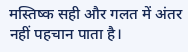मस्तिष्क सही और गलत में अंतर नहीं पहचान पाता है।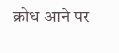क्रोध आने पर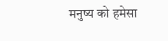मनुष्य को हमेसा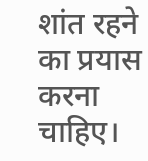शांत रहने का प्रयास करना चाहिए।